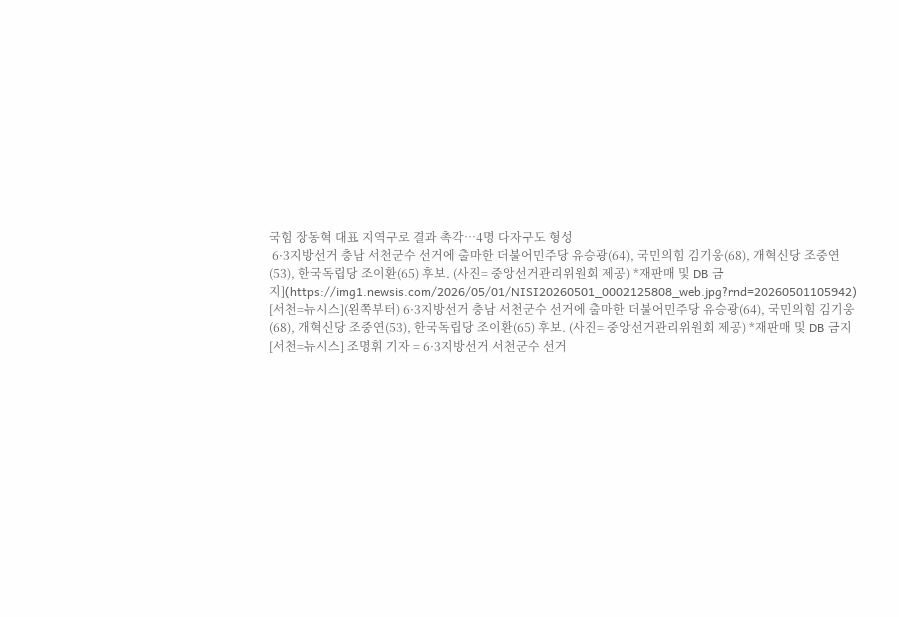국힘 장동혁 대표 지역구로 결과 촉각…4명 다자구도 형성
 6·3지방선거 충남 서천군수 선거에 출마한 더불어민주당 유승광(64), 국민의힘 김기웅(68), 개혁신당 조중연(53), 한국독립당 조이환(65) 후보. (사진= 중앙선거관리위원회 제공) *재판매 및 DB 금지](https://img1.newsis.com/2026/05/01/NISI20260501_0002125808_web.jpg?rnd=20260501105942)
[서천=뉴시스](왼쪽부터) 6·3지방선거 충남 서천군수 선거에 출마한 더불어민주당 유승광(64), 국민의힘 김기웅(68), 개혁신당 조중연(53), 한국독립당 조이환(65) 후보. (사진= 중앙선거관리위원회 제공) *재판매 및 DB 금지
[서천=뉴시스] 조명휘 기자 = 6·3지방선거 서천군수 선거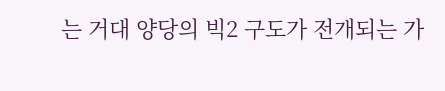는 거대 양당의 빅2 구도가 전개되는 가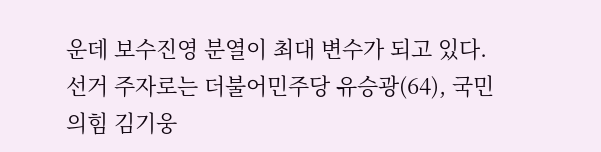운데 보수진영 분열이 최대 변수가 되고 있다.
선거 주자로는 더불어민주당 유승광(64), 국민의힘 김기웅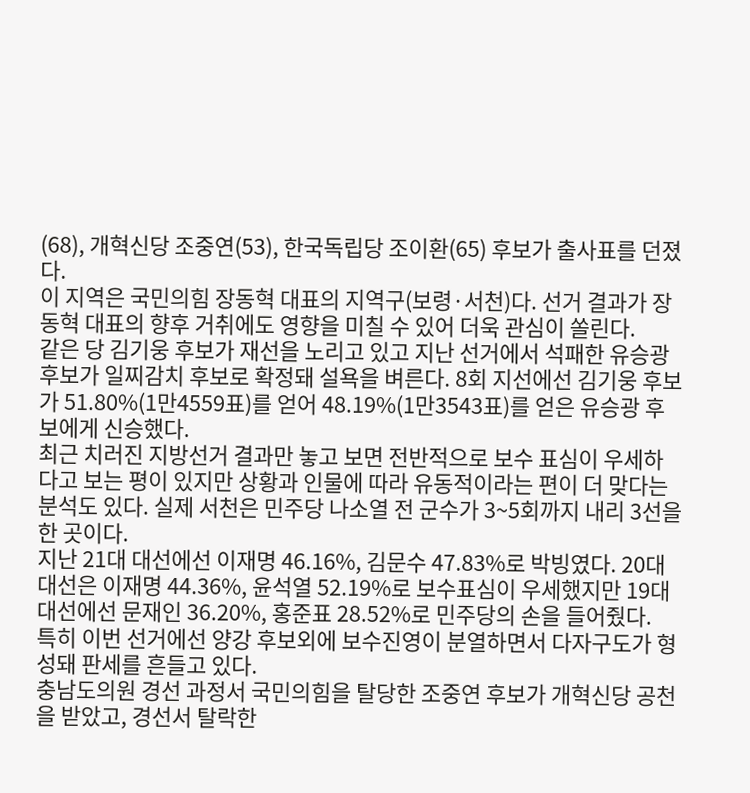(68), 개혁신당 조중연(53), 한국독립당 조이환(65) 후보가 출사표를 던졌다.
이 지역은 국민의힘 장동혁 대표의 지역구(보령·서천)다. 선거 결과가 장동혁 대표의 향후 거취에도 영향을 미칠 수 있어 더욱 관심이 쏠린다.
같은 당 김기웅 후보가 재선을 노리고 있고 지난 선거에서 석패한 유승광 후보가 일찌감치 후보로 확정돼 설욕을 벼른다. 8회 지선에선 김기웅 후보가 51.80%(1만4559표)를 얻어 48.19%(1만3543표)를 얻은 유승광 후보에게 신승했다.
최근 치러진 지방선거 결과만 놓고 보면 전반적으로 보수 표심이 우세하다고 보는 평이 있지만 상황과 인물에 따라 유동적이라는 편이 더 맞다는 분석도 있다. 실제 서천은 민주당 나소열 전 군수가 3~5회까지 내리 3선을 한 곳이다.
지난 21대 대선에선 이재명 46.16%, 김문수 47.83%로 박빙였다. 20대 대선은 이재명 44.36%, 윤석열 52.19%로 보수표심이 우세했지만 19대 대선에선 문재인 36.20%, 홍준표 28.52%로 민주당의 손을 들어줬다.
특히 이번 선거에선 양강 후보외에 보수진영이 분열하면서 다자구도가 형성돼 판세를 흔들고 있다.
충남도의원 경선 과정서 국민의힘을 탈당한 조중연 후보가 개혁신당 공천을 받았고, 경선서 탈락한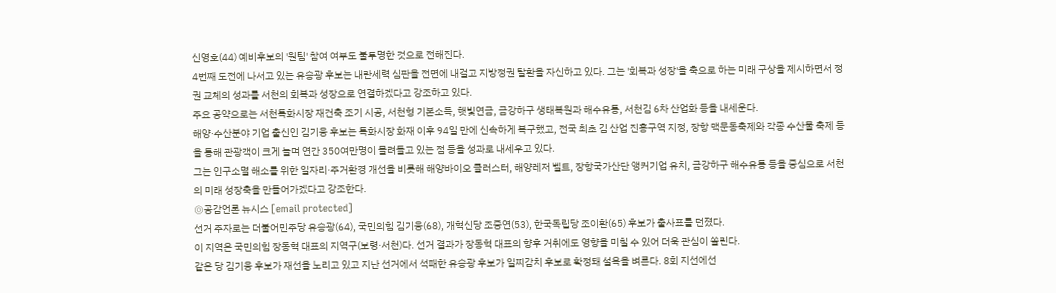신영호(44) 예비후보의 '원팀' 참여 여부도 불투명한 것으로 전해진다.
4번째 도전에 나서고 있는 유승광 후보는 내란세력 심판을 전면에 내걸고 지방정권 탈환을 자신하고 있다. 그는 '회복과 성장'을 축으로 하는 미래 구상을 제시하면서 정권 교체의 성과를 서천의 회복과 성장으로 연결하겠다고 강조하고 있다.
주요 공약으로는 서천특화시장 재건축 조기 시공, 서천형 기본소득, 햇빛연금, 금강하구 생태복원과 해수유통, 서천김 6차 산업화 등을 내세운다.
해양·수산분야 기업 출신인 김기웅 후보는 특화시장 화재 이후 94일 만에 신속하게 복구했고, 전국 최초 김 산업 진흥구역 지정, 장항 맥문동축제와 각종 수산물 축제 등을 통해 관광객이 크게 늘며 연간 350여만명이 몰려들고 있는 점 등을 성과로 내세우고 있다.
그는 인구소멸 해소를 위한 일자리·주거환경 개선을 비롯해 해양바이오 클러스터, 해양레저 벨트, 장항국가산단 앵커기업 유치, 금강하구 해수유통 등을 중심으로 서천의 미래 성장축을 만들어가겠다고 강조한다.
◎공감언론 뉴시스 [email protected]
선거 주자로는 더불어민주당 유승광(64), 국민의힘 김기웅(68), 개혁신당 조중연(53), 한국독립당 조이환(65) 후보가 출사표를 던졌다.
이 지역은 국민의힘 장동혁 대표의 지역구(보령·서천)다. 선거 결과가 장동혁 대표의 향후 거취에도 영향을 미칠 수 있어 더욱 관심이 쏠린다.
같은 당 김기웅 후보가 재선을 노리고 있고 지난 선거에서 석패한 유승광 후보가 일찌감치 후보로 확정돼 설욕을 벼른다. 8회 지선에선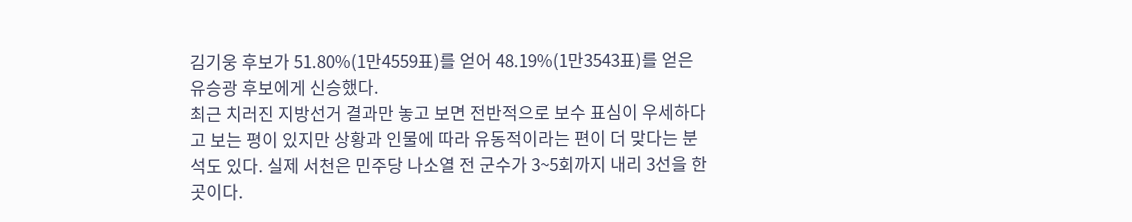김기웅 후보가 51.80%(1만4559표)를 얻어 48.19%(1만3543표)를 얻은 유승광 후보에게 신승했다.
최근 치러진 지방선거 결과만 놓고 보면 전반적으로 보수 표심이 우세하다고 보는 평이 있지만 상황과 인물에 따라 유동적이라는 편이 더 맞다는 분석도 있다. 실제 서천은 민주당 나소열 전 군수가 3~5회까지 내리 3선을 한 곳이다.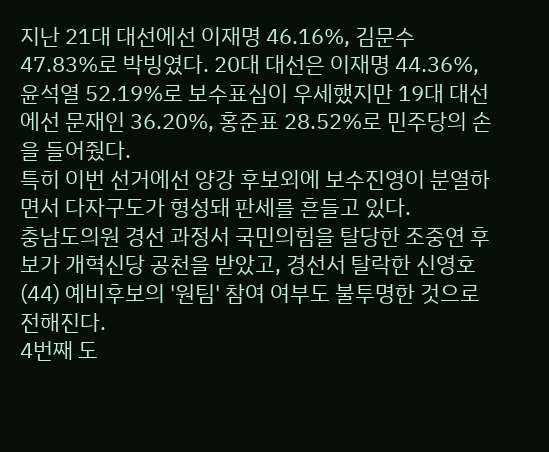지난 21대 대선에선 이재명 46.16%, 김문수 47.83%로 박빙였다. 20대 대선은 이재명 44.36%, 윤석열 52.19%로 보수표심이 우세했지만 19대 대선에선 문재인 36.20%, 홍준표 28.52%로 민주당의 손을 들어줬다.
특히 이번 선거에선 양강 후보외에 보수진영이 분열하면서 다자구도가 형성돼 판세를 흔들고 있다.
충남도의원 경선 과정서 국민의힘을 탈당한 조중연 후보가 개혁신당 공천을 받았고, 경선서 탈락한 신영호(44) 예비후보의 '원팀' 참여 여부도 불투명한 것으로 전해진다.
4번째 도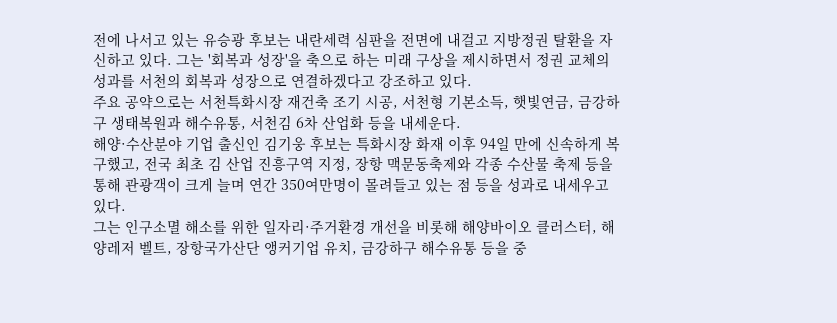전에 나서고 있는 유승광 후보는 내란세력 심판을 전면에 내걸고 지방정권 탈환을 자신하고 있다. 그는 '회복과 성장'을 축으로 하는 미래 구상을 제시하면서 정권 교체의 성과를 서천의 회복과 성장으로 연결하겠다고 강조하고 있다.
주요 공약으로는 서천특화시장 재건축 조기 시공, 서천형 기본소득, 햇빛연금, 금강하구 생태복원과 해수유통, 서천김 6차 산업화 등을 내세운다.
해양·수산분야 기업 출신인 김기웅 후보는 특화시장 화재 이후 94일 만에 신속하게 복구했고, 전국 최초 김 산업 진흥구역 지정, 장항 맥문동축제와 각종 수산물 축제 등을 통해 관광객이 크게 늘며 연간 350여만명이 몰려들고 있는 점 등을 성과로 내세우고 있다.
그는 인구소멸 해소를 위한 일자리·주거환경 개선을 비롯해 해양바이오 클러스터, 해양레저 벨트, 장항국가산단 앵커기업 유치, 금강하구 해수유통 등을 중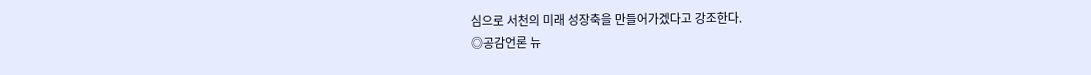심으로 서천의 미래 성장축을 만들어가겠다고 강조한다.
◎공감언론 뉴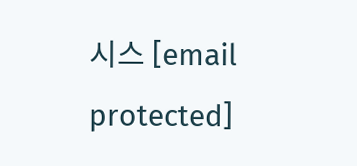시스 [email protected]